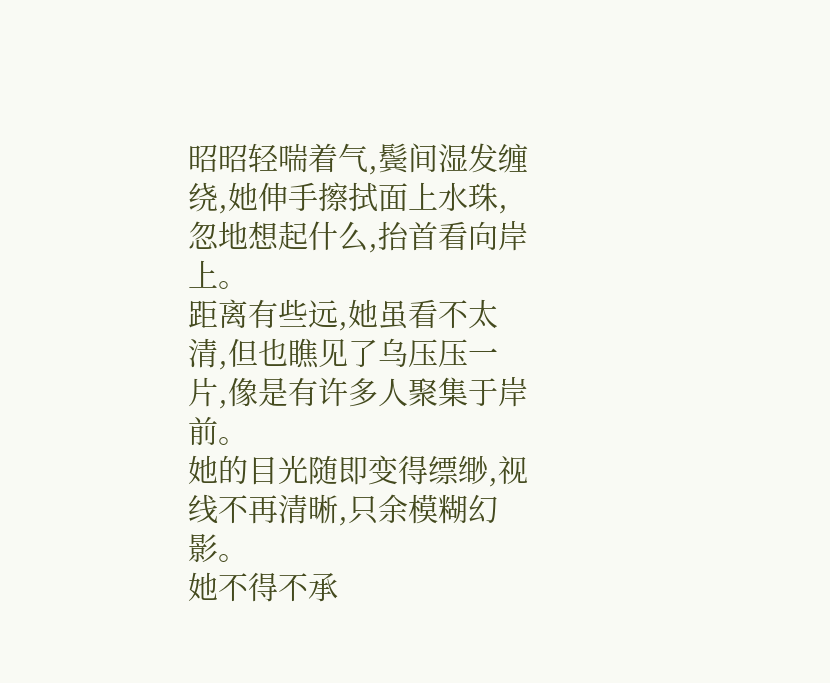昭昭轻喘着气,鬓间湿发缠绕,她伸手擦拭面上水珠,忽地想起什么,抬首看向岸上。
距离有些远,她虽看不太清,但也瞧见了乌压压一片,像是有许多人聚集于岸前。
她的目光随即变得缥缈,视线不再清晰,只余模糊幻影。
她不得不承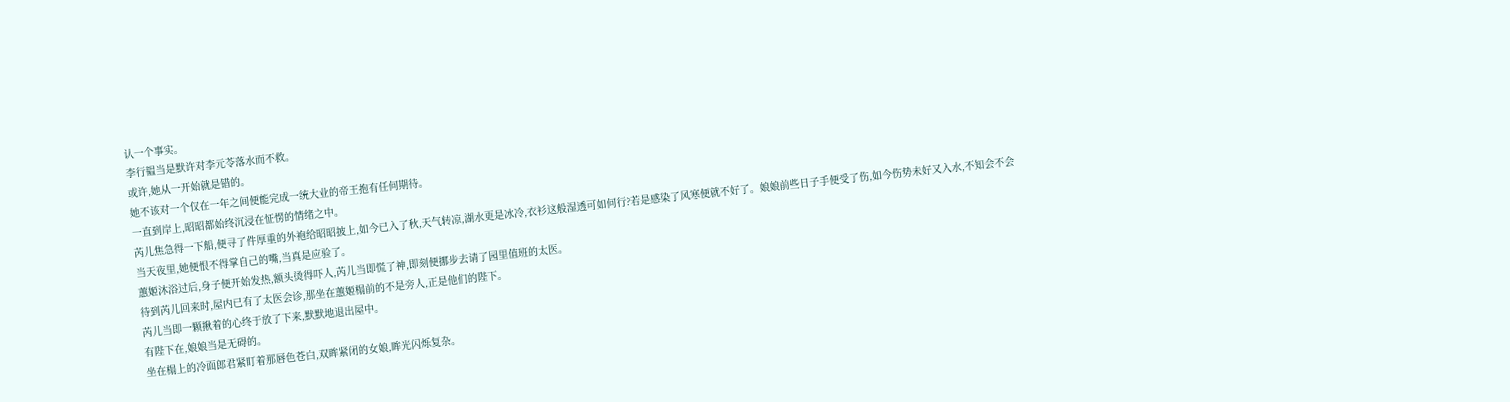认一个事实。
李行韫当是默许对李元苓落水而不救。
或许,她从一开始就是错的。
她不该对一个仅在一年之间便能完成一统大业的帝王抱有任何期待。
一直到岸上,昭昭都始终沉浸在怔愣的情绪之中。
芮儿焦急得一下船,便寻了件厚重的外袍给昭昭披上,如今已入了秋,天气转凉,湖水更是冰冷,衣衫这般湿透可如何行?若是感染了风寒便就不好了。娘娘前些日子手便受了伤,如今伤势未好又入水,不知会不会
当天夜里,她便恨不得掌自己的嘴,当真是应验了。
蕙姬沐浴过后,身子便开始发热,额头烫得吓人,芮儿当即慌了神,即刻便挪步去请了园里值班的太医。
待到芮儿回来时,屋内已有了太医会诊,那坐在蕙姬榻前的不是旁人,正是他们的陛下。
芮儿当即一颗揪着的心终于放了下来,默默地退出屋中。
有陛下在,娘娘当是无碍的。
坐在榻上的冷面郎君紧盯着那唇色苍白,双眸紧闭的女娘,眸光闪烁复杂。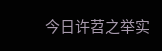今日许苕之举实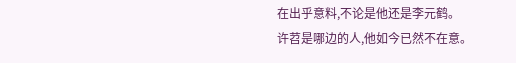在出乎意料,不论是他还是李元鹤。
许苕是哪边的人,他如今已然不在意。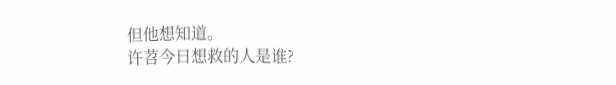但他想知道。
许苕今日想救的人是谁?